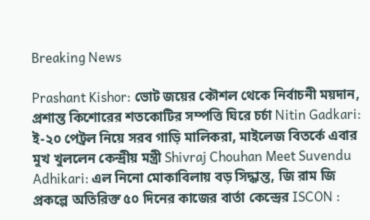Breaking News

Prashant Kishor: ভোট জয়ের কৌশল থেকে নির্বাচনী ময়দান, প্রশান্ত কিশোরের শতকোটির সম্পত্তি ঘিরে চর্চা Nitin Gadkari: ই-২০ পেট্রল নিয়ে সরব গাড়ি মালিকরা, মাইলেজ বিতর্কে এবার মুখ খুললেন কেন্দ্রীয় মন্ত্রী Shivraj Chouhan Meet Suvendu Adhikari: এল নিনো মোকাবিলায় বড় সিদ্ধান্ত, জি রাম জি প্রকল্পে অতিরিক্ত ৫০ দিনের কাজের বার্তা কেন্দ্রের ISCON :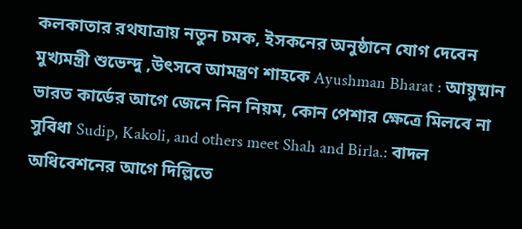কলকাতার রথযাত্রায় নতুন চমক, ইসকনের অনুষ্ঠানে যোগ দেবেন মুখ্যমন্ত্রী শুভেন্দু ,উৎসবে আমন্ত্রণ শাহকে Ayushman Bharat : আয়ুষ্মান ভারত কার্ডের আগে জেনে নিন নিয়ম, কোন পেশার ক্ষেত্রে মিলবে না সুবিধা Sudip, Kakoli, and others meet Shah and Birla.: বাদল অধিবেশনের আগে দিল্লিতে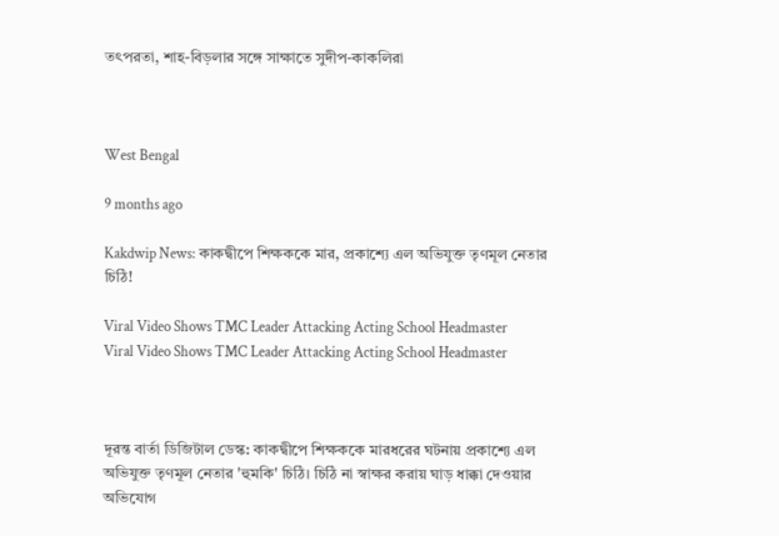তৎপরতা, শাহ-বিড়লার সঙ্গে সাক্ষাতে সুদীপ-কাকলিরা



West Bengal

9 months ago

Kakdwip News: কাকদ্বীপে শিক্ষককে মার, প্রকাশ্যে এল অভিযুক্ত তৃণমূল নেতার চিঠি!

Viral Video Shows TMC Leader Attacking Acting School Headmaster
Viral Video Shows TMC Leader Attacking Acting School Headmaster



দূরন্ত বার্তা ডিজিটাল ডেস্ক: কাকদ্বীপে শিক্ষককে মারধরের ঘটনায় প্রকাশ্যে এল অভিযুক্ত তৃণমূল নেতার 'হুমকি' চিঠি। চিঠি না স্বাক্ষর করায় ঘাড় ধাক্কা দেওয়ার অভিযোগ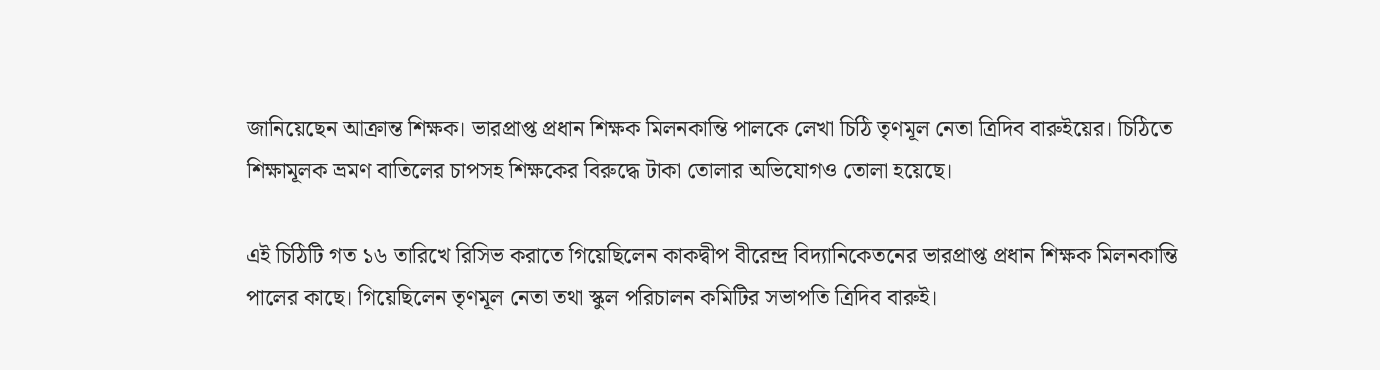জানিয়েছেন আক্রান্ত শিক্ষক। ভারপ্রাপ্ত প্রধান শিক্ষক মিলনকান্তি পালকে লেখা চিঠি তৃণমূল নেতা ত্রিদিব বারুইয়ের। চিঠিতে শিক্ষামূলক ভ্রমণ বাতিলের চাপসহ শিক্ষকের বিরুদ্ধে টাকা তোলার অভিযোগও তোলা হয়েছে।

এই চিঠিটি গত ১৬ তারিখে রিসিভ করাতে গিয়েছিলেন কাকদ্বীপ বীরেন্দ্র বিদ্যানিকেতনের ভারপ্রাপ্ত প্রধান শিক্ষক মিলনকান্তি পালের কাছে। গিয়েছিলেন তৃণমূল নেতা তথা স্কুল পরিচালন কমিটির সভাপতি ত্রিদিব বারুই।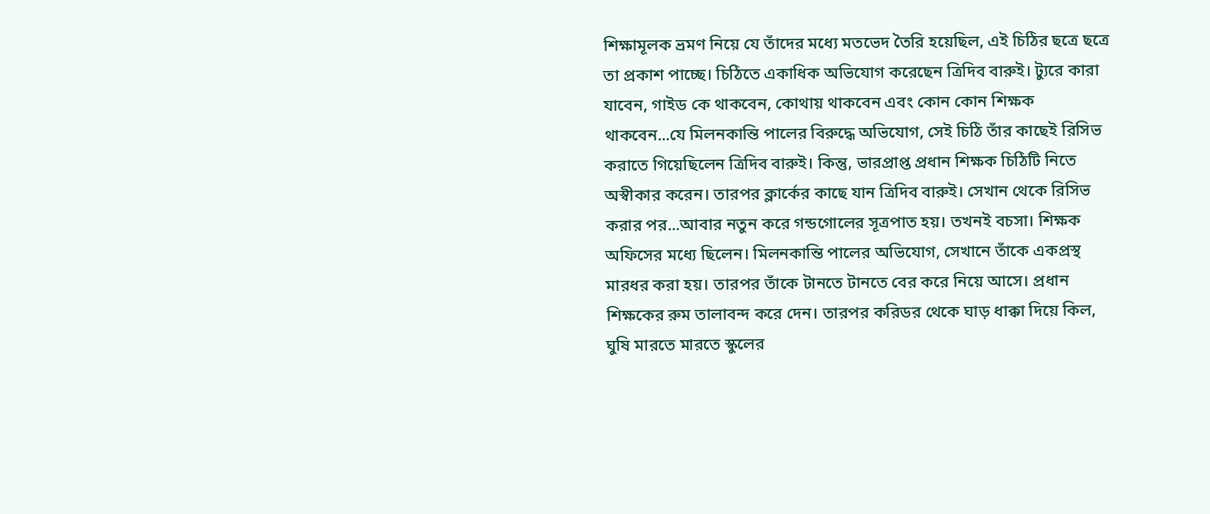শিক্ষামূলক ভ্রমণ নিয়ে যে তাঁদের মধ্যে মতভেদ তৈরি হয়েছিল, এই চিঠির ছত্রে ছত্রে তা প্রকাশ পাচ্ছে। চিঠিতে একাধিক অভিযোগ করেছেন ত্রিদিব বারুই। ট্যুরে কারা যাবেন, গাইড কে থাকবেন, কোথায় থাকবেন এবং কোন কোন শিক্ষক থাকবেন...যে মিলনকান্তি পালের বিরুদ্ধে অভিযোগ, সেই চিঠি তাঁর কাছেই রিসিভ করাতে গিয়েছিলেন ত্রিদিব বারুই। কিন্তু, ভারপ্রাপ্ত প্রধান শিক্ষক চিঠিটি নিতে অস্বীকার করেন। তারপর ক্লার্কের কাছে যান ত্রিদিব বারুই। সেখান থেকে রিসিভ করার পর...আবার নতুন করে গন্ডগোলের সূত্রপাত হয়। তখনই বচসা। শিক্ষক অফিসের মধ্যে ছিলেন। মিলনকান্তি পালের অভিযোগ, সেখানে তাঁকে একপ্রস্থ মারধর করা হয়। তারপর তাঁকে টানতে টানতে বের করে নিয়ে আসে। প্রধান শিক্ষকের রুম তালাবন্দ করে দেন। তারপর করিডর থেকে ঘাড় ধাক্কা দিয়ে কিল, ঘুষি মারতে মারতে স্কুলের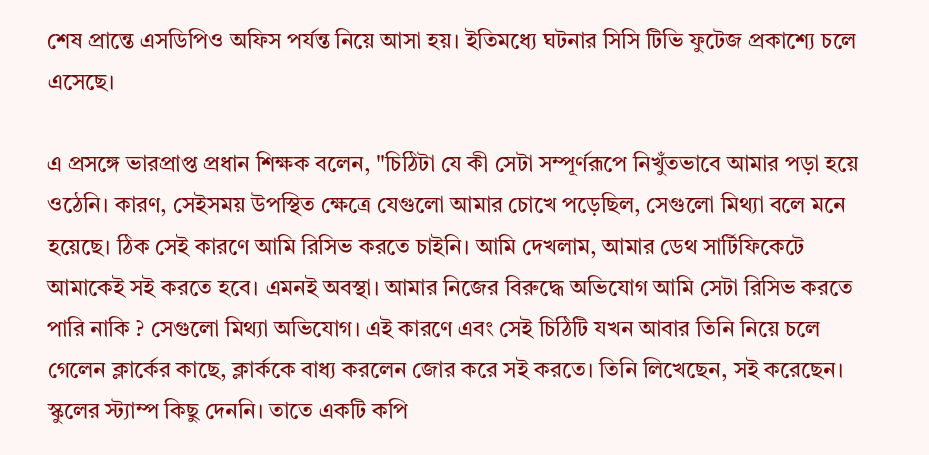শেষ প্রান্তে এসডিপিও অফিস পর্যন্ত নিয়ে আসা হয়। ইতিমধ্যে ঘটনার সিসি টিভি ফুটেজ প্রকাশ্যে চলে এসেছে।

এ প্রসঙ্গে ভারপ্রাপ্ত প্রধান শিক্ষক বলেন, "চিঠিটা যে কী সেটা সম্পূর্ণরূপে নিখুঁতভাবে আমার পড়া হয়ে ওঠেনি। কারণ, সেইসময় উপস্থিত ক্ষেত্রে যেগুলো আমার চোখে পড়েছিল, সেগুলো মিথ্যা বলে মনে হয়েছে। ঠিক সেই কারণে আমি রিসিভ করতে চাইনি। আমি দেখলাম, আমার ডেথ সার্টিফিকেটে আমাকেই সই করতে হবে। এমনই অবস্থা। আমার নিজের বিরুদ্ধে অভিযোগ আমি সেটা রিসিভ করতে পারি নাকি ? সেগুলো মিথ্যা অভিযোগ। এই কারণে এবং সেই চিঠিটি যখন আবার তিনি নিয়ে চলে গেলেন ক্লার্কের কাছে, ক্লার্ককে বাধ্য করলেন জোর করে সই করতে। তিনি লিখেছেন, সই করেছেন। স্কুলের স্ট্যাম্প কিছু দেননি। তাতে একটি কপি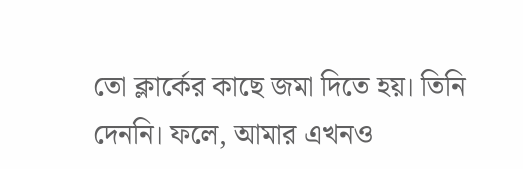তো ক্লার্কের কাছে জমা দিতে হয়। তিনি দেননি। ফলে, আমার এখনও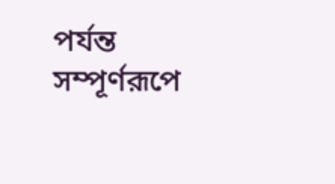পর্যন্ত সম্পূর্ণরূপে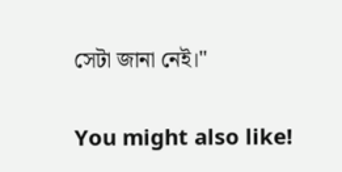সেটা জানা নেই।"

You might also like!